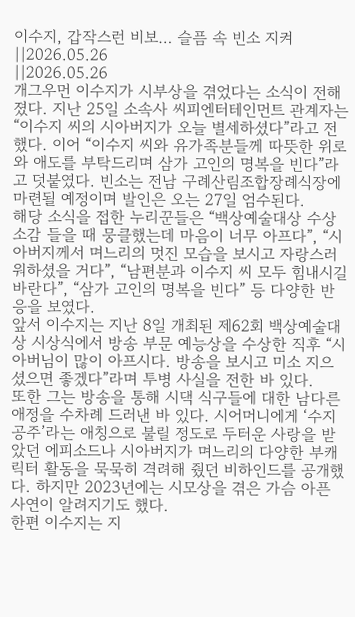이수지, 갑작스런 비보… 슬픔 속 빈소 지켜
||2026.05.26
||2026.05.26
개그우먼 이수지가 시부상을 겪었다는 소식이 전해졌다. 지난 25일 소속사 씨피엔터테인먼트 관계자는 “이수지 씨의 시아버지가 오늘 별세하셨다”라고 전했다. 이어 “이수지 씨와 유가족분들께 따뜻한 위로와 애도를 부탁드리며 삼가 고인의 명복을 빈다”라고 덧붙였다. 빈소는 전남 구례산림조합장례식장에 마련될 예정이며 발인은 오는 27일 엄수된다.
해당 소식을 접한 누리꾼들은 “백상예술대상 수상 소감 들을 때 뭉클했는데 마음이 너무 아프다”, “시아버지께서 며느리의 멋진 모습을 보시고 자랑스러워하셨을 거다”, “남편분과 이수지 씨 모두 힘내시길 바란다”, “삼가 고인의 명복을 빈다” 등 다양한 반응을 보였다.
앞서 이수지는 지난 8일 개최된 제62회 백상예술대상 시상식에서 방송 부문 예능상을 수상한 직후 “시아버님이 많이 아프시다. 방송을 보시고 미소 지으셨으면 좋겠다”라며 투병 사실을 전한 바 있다.
또한 그는 방송을 통해 시댁 식구들에 대한 남다른 애정을 수차례 드러낸 바 있다. 시어머니에게 ‘수지 공주’라는 애칭으로 불릴 정도로 두터운 사랑을 받았던 에피소드나 시아버지가 며느리의 다양한 부캐릭터 활동을 묵묵히 격려해 줬던 비하인드를 공개했다. 하지만 2023년에는 시모상을 겪은 가슴 아픈 사연이 알려지기도 했다.
한편 이수지는 지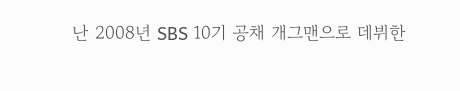난 2008년 SBS 10기 공채 개그맨으로 데뷔한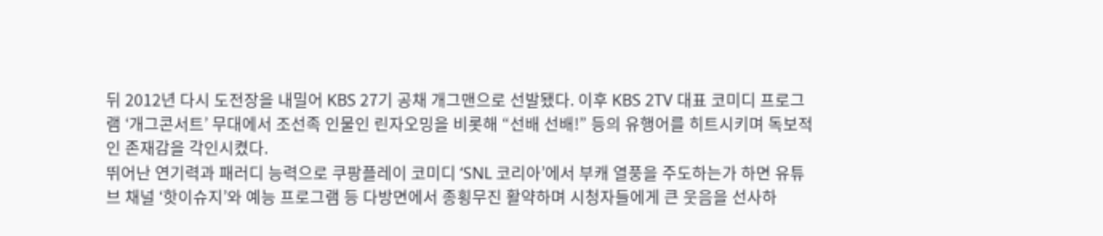뒤 2012년 다시 도전장을 내밀어 KBS 27기 공채 개그맨으로 선발됐다. 이후 KBS 2TV 대표 코미디 프로그램 ‘개그콘서트’ 무대에서 조선족 인물인 린자오밍을 비롯해 “선배 선배!” 등의 유행어를 히트시키며 독보적인 존재감을 각인시켰다.
뛰어난 연기력과 패러디 능력으로 쿠팡플레이 코미디 ‘SNL 코리아’에서 부캐 열풍을 주도하는가 하면 유튜브 채널 ‘핫이슈지’와 예능 프로그램 등 다방면에서 종횡무진 활약하며 시청자들에게 큰 웃음을 선사하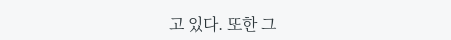고 있다. 또한 그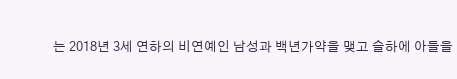는 2018년 3세 연하의 비연예인 남성과 백년가약을 맺고 슬하에 아들을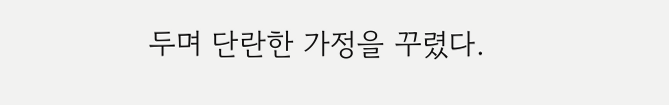두며 단란한 가정을 꾸렸다.